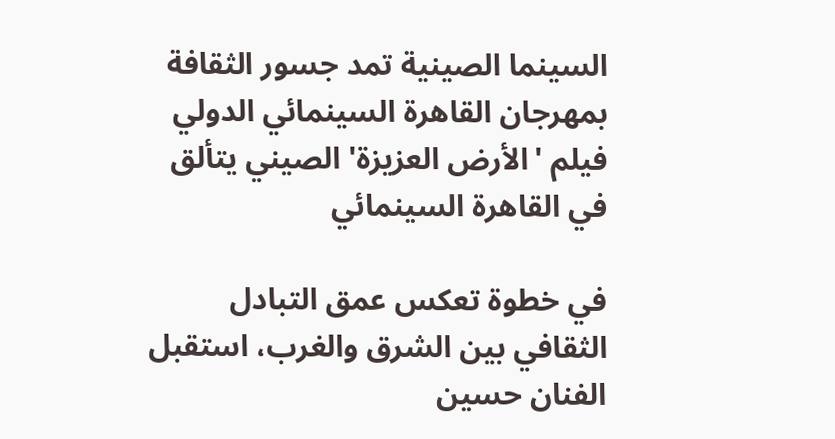السينما الصينية تمد جسور الثقافة بمهرجان القاهرة السينمائي الدولي
فيلم 'الأرض العزيزة' الصيني يتألق في القاهرة السينمائي

في خطوة تعكس عمق التبادل الثقافي بين الشرق والغرب، استقبل الفنان حسين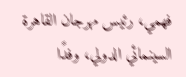فهمي، رئيس مهرجان القاهرة السينمائي الدولي، وفدًا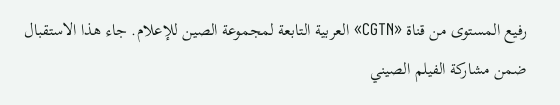رفيع المستوى من قناة «CGTN» العربية التابعة لمجموعة الصين للإعلام. جاء هذا الاستقبال ضمن مشاركة الفيلم الصيني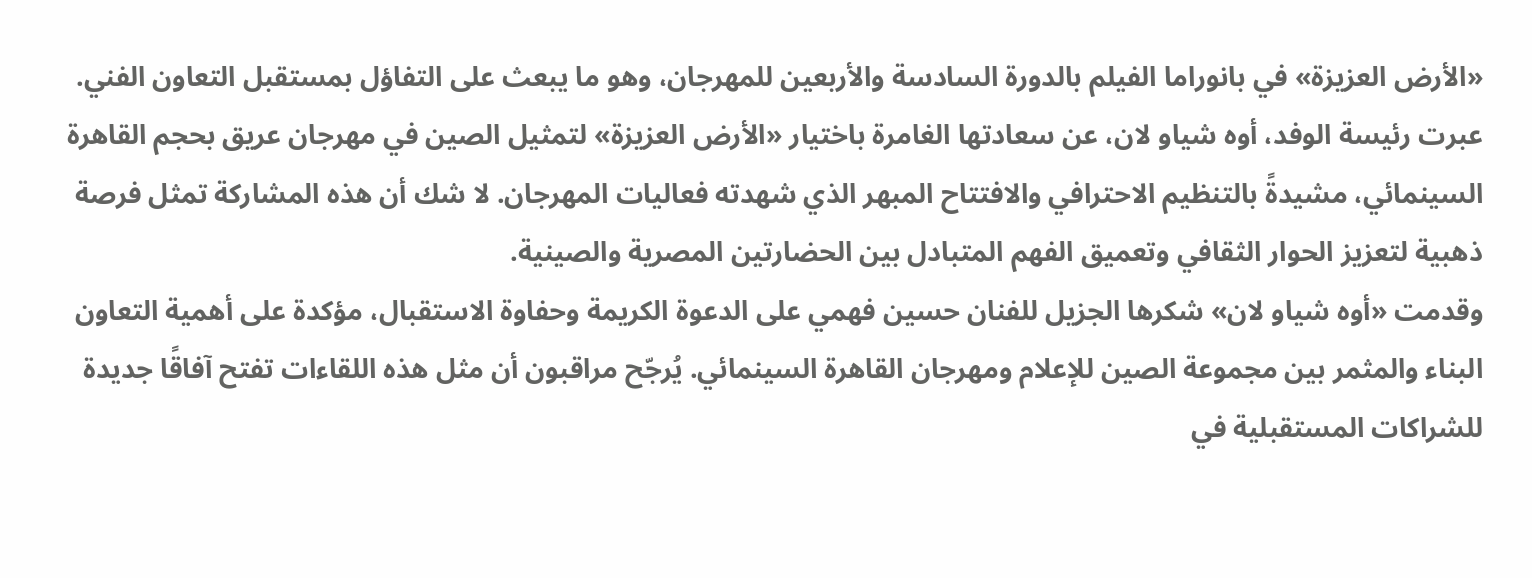«الأرض العزيزة» في بانوراما الفيلم بالدورة السادسة والأربعين للمهرجان، وهو ما يبعث على التفاؤل بمستقبل التعاون الفني.
عبرت رئيسة الوفد، أوه شياو لان، عن سعادتها الغامرة باختيار «الأرض العزيزة» لتمثيل الصين في مهرجان عريق بحجم القاهرة السينمائي، مشيدةً بالتنظيم الاحترافي والافتتاح المبهر الذي شهدته فعاليات المهرجان. لا شك أن هذه المشاركة تمثل فرصة ذهبية لتعزيز الحوار الثقافي وتعميق الفهم المتبادل بين الحضارتين المصرية والصينية.
وقدمت «أوه شياو لان» شكرها الجزيل للفنان حسين فهمي على الدعوة الكريمة وحفاوة الاستقبال، مؤكدة على أهمية التعاون البناء والمثمر بين مجموعة الصين للإعلام ومهرجان القاهرة السينمائي. يُرجّح مراقبون أن مثل هذه اللقاءات تفتح آفاقًا جديدة للشراكات المستقبلية في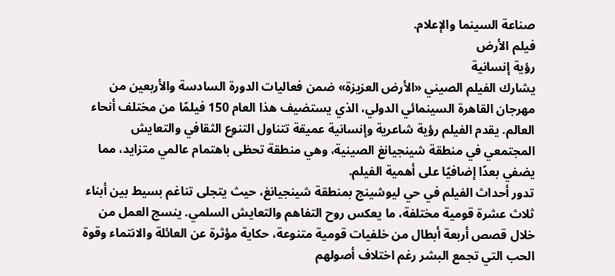صناعة السينما والإعلام.
فيلم الأرض
رؤية إنسانية
يشارك الفيلم الصيني «الأرض العزيزة» ضمن فعاليات الدورة السادسة والأربعين من مهرجان القاهرة السينمائي الدولي، الذي يستضيف هذا العام 150 فيلمًا من مختلف أنحاء العالم. يقدم الفيلم رؤية شاعرية وإنسانية عميقة تتناول التنوع الثقافي والتعايش المجتمعي في منطقة شينجيانغ الصينية، وهي منطقة تحظى باهتمام عالمي متزايد، مما يضفي بعدًا إضافيًا على أهمية الفيلم.
تدور أحداث الفيلم في حي ليوشينج بمنطقة شينجيانغ، حيث يتجلى تناغم بسيط بين أبناء ثلاث عشرة قومية مختلفة، ما يعكس روح التفاهم والتعايش السلمي. ينسج العمل من خلال قصص أربعة أبطال من خلفيات قومية متنوعة، حكاية مؤثرة عن العائلة والانتماء وقوة الحب التي تجمع البشر رغم اختلاف أصولهم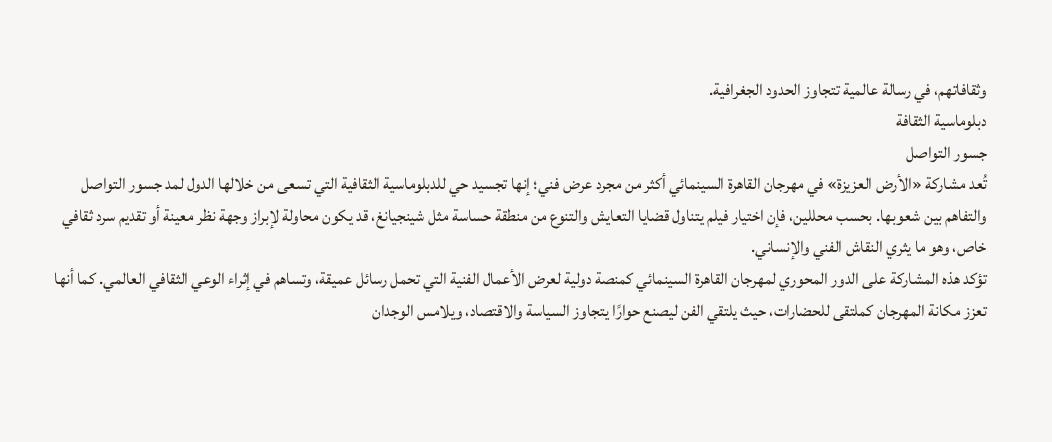وثقافاتهم، في رسالة عالمية تتجاوز الحدود الجغرافية.
دبلوماسية الثقافة
جسور التواصل
تُعد مشاركة «الأرض العزيزة» في مهرجان القاهرة السينمائي أكثر من مجرد عرض فني؛ إنها تجسيد حي للدبلوماسية الثقافية التي تسعى من خلالها الدول لمد جسور التواصل والتفاهم بين شعوبها. بحسب محللين، فإن اختيار فيلم يتناول قضايا التعايش والتنوع من منطقة حساسة مثل شينجيانغ، قد يكون محاولة لإبراز وجهة نظر معينة أو تقديم سرد ثقافي خاص، وهو ما يثري النقاش الفني والإنساني.
تؤكد هذه المشاركة على الدور المحوري لمهرجان القاهرة السينمائي كمنصة دولية لعرض الأعمال الفنية التي تحمل رسائل عميقة، وتساهم في إثراء الوعي الثقافي العالمي. كما أنها تعزز مكانة المهرجان كملتقى للحضارات، حيث يلتقي الفن ليصنع حوارًا يتجاوز السياسة والاقتصاد، ويلامس الوجدان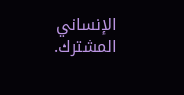الإنساني المشترك.